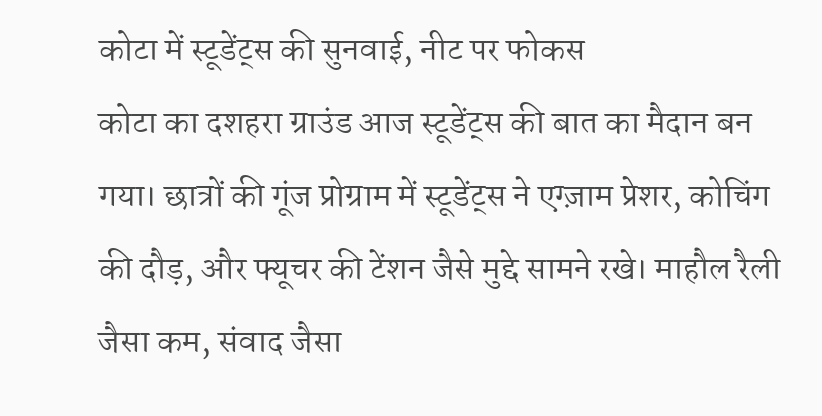कोटा में स्टूडेंट्स की सुनवाई, नीट पर फोकस
कोटा का दशहरा ग्राउंड आज स्टूडेंट्स की बात का मैदान बन गया। छात्रों की गूंज प्रोग्राम में स्टूडेंट्स ने एग्ज़ाम प्रेशर, कोचिंग की दौड़, और फ्यूचर की टेंशन जैसे मुद्दे सामने रखे। माहौल रैली जैसा कम, संवाद जैसा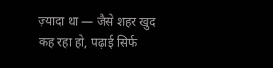ज़्यादा था — जैसे शहर खुद कह रहा हो, पढ़ाई सिर्फ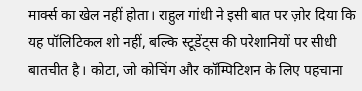मार्क्स का खेल नहीं होता। राहुल गांधी ने इसी बात पर ज़ोर दिया कि यह पॉलिटिकल शो नहीं, बल्कि स्टूडेंट्स की परेशानियों पर सीधी बातचीत है। कोटा, जो कोचिंग और कॉम्पिटिशन के लिए पहचाना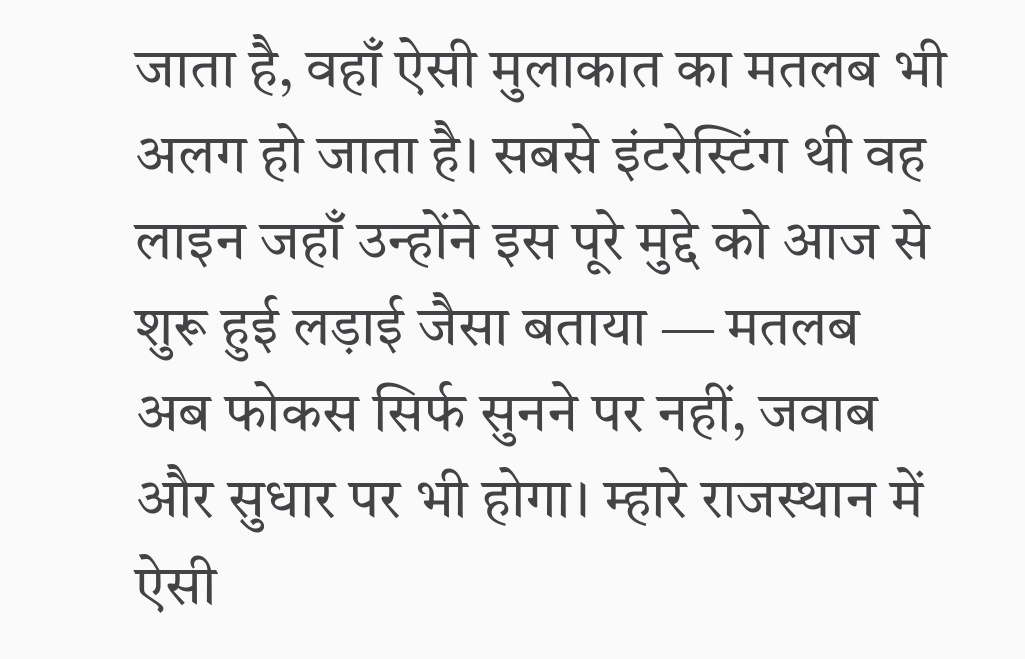जाता है, वहाँ ऐसी मुलाकात का मतलब भी अलग हो जाता है। सबसे इंटरेस्टिंग थी वह लाइन जहाँ उन्होंने इस पूरे मुद्दे को आज से शुरू हुई लड़ाई जैसा बताया — मतलब अब फोकस सिर्फ सुनने पर नहीं, जवाब और सुधार पर भी होगा। म्हारे राजस्थान में ऐसी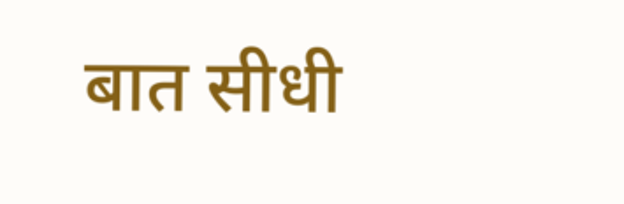बात सीधी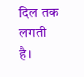दिल तक लगती है।